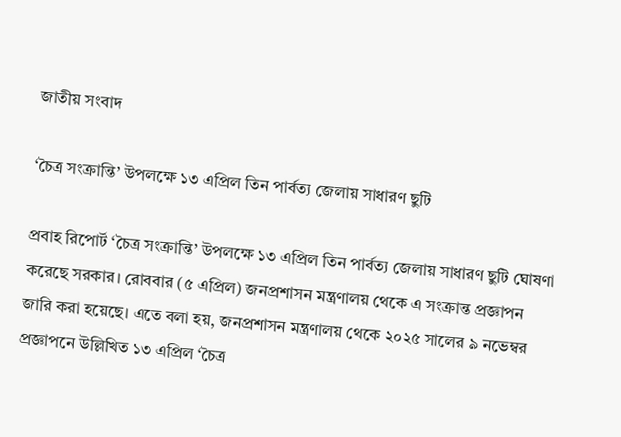জাতীয় সংবাদ

‘চৈত্র সংক্রান্তি’ উপলক্ষে ১৩ এপ্রিল তিন পার্বত্য জেলায় সাধারণ ছুটি

প্রবাহ রিপোর্ট ‘চৈত্র সংক্রান্তি’ উপলক্ষে ১৩ এপ্রিল তিন পার্বত্য জেলায় সাধারণ ছুটি ঘোষণা করেছে সরকার। রোববার (৫ এপ্রিল) জনপ্রশাসন মন্ত্রণালয় থেকে এ সংক্রান্ত প্রজ্ঞাপন জারি করা হয়েছে। এতে বলা হয়, জনপ্রশাসন মন্ত্রণালয় থেকে ২০২৫ সালের ৯ নভেম্বর প্রজ্ঞাপনে উল্লিখিত ১৩ এপ্রিল ‘চৈত্র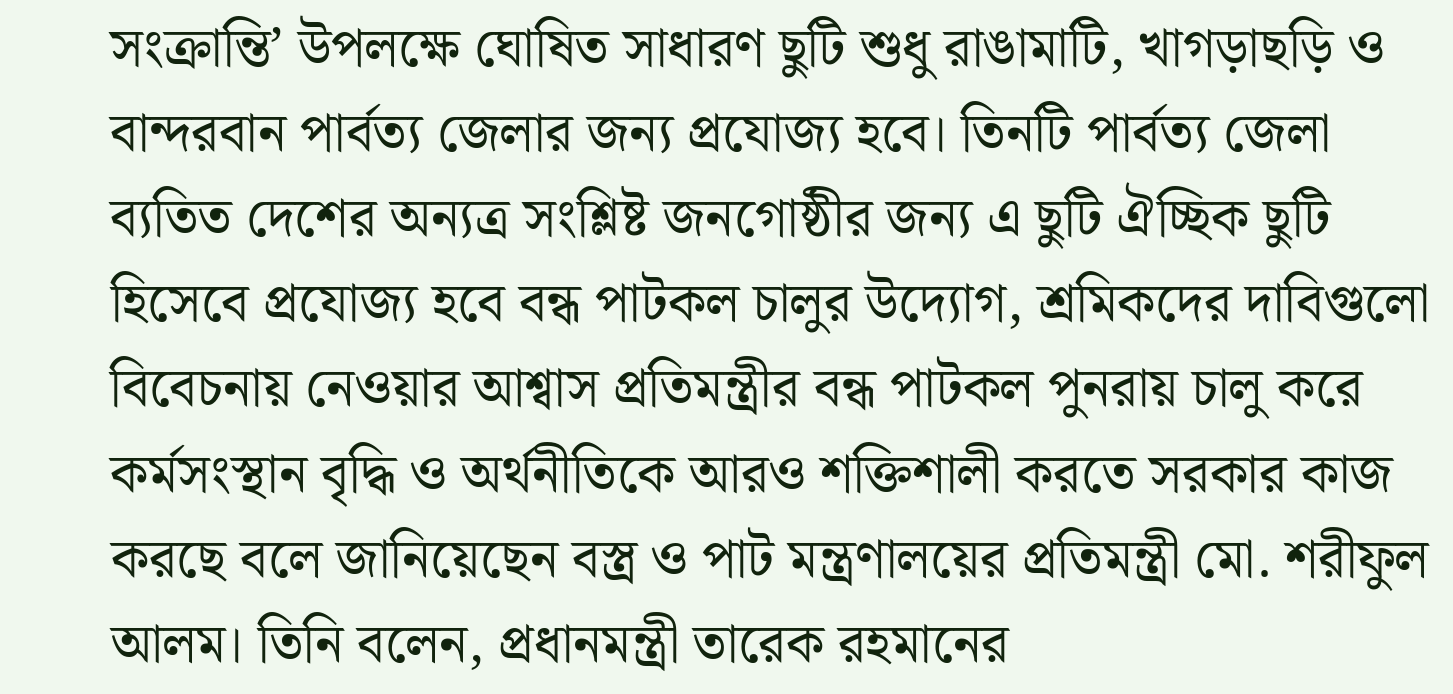সংক্রান্তি’ উপলক্ষে ঘোষিত সাধারণ ছুটি শুধু রাঙামাটি, খাগড়াছড়ি ও বান্দরবান পার্বত্য জেলার জন্য প্রযোজ্য হবে। তিনটি পার্বত্য জেলা ব্যতিত দেশের অন্যত্র সংশ্লিষ্ট জনগোষ্ঠীর জন্য এ ছুটি ঐচ্ছিক ছুটি হিসেবে প্রযোজ্য হবে বন্ধ পাটকল চালুর উদ্যোগ, শ্রমিকদের দাবিগুলো বিবেচনায় নেওয়ার আশ্বাস প্রতিমন্ত্রীর বন্ধ পাটকল পুনরায় চালু করে কর্মসংস্থান বৃদ্ধি ও অর্থনীতিকে আরও শক্তিশালী করতে সরকার কাজ করছে বলে জানিয়েছেন বস্ত্র ও পাট মন্ত্রণালয়ের প্রতিমন্ত্রী মো. শরীফুল আলম। তিনি বলেন, প্রধানমন্ত্রী তারেক রহমানের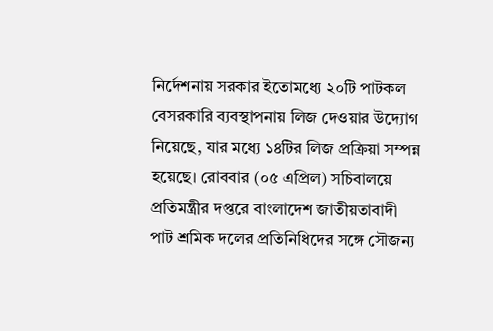নির্দেশনায় সরকার ইতোমধ্যে ২০টি পাটকল বেসরকারি ব্যবস্থাপনায় লিজ দেওয়ার উদ্যোগ নিয়েছে, যার মধ্যে ১৪টির লিজ প্রক্রিয়া সম্পন্ন হয়েছে। রোববার (০৫ এপ্রিল) সচিবালয়ে প্রতিমন্ত্রীর দপ্তরে বাংলাদেশ জাতীয়তাবাদী পাট শ্রমিক দলের প্রতিনিধিদের সঙ্গে সৌজন্য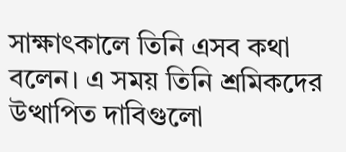সাক্ষাৎকালে তিনি এসব কথা বলেন। এ সময় তিনি শ্রমিকদের উত্থাপিত দাবিগুলো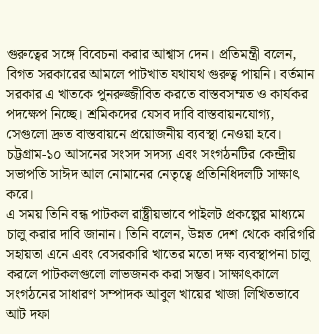গুরুত্বের সঙ্গে বিবেচনা করার আশ্বাস দেন। প্রতিমন্ত্রী বলেন, বিগত সরকারের আমলে পাটখাত যথাযথ গুরুত্ব পায়নি। বর্তমান সরকার এ খাতকে পুনরুজ্জীবিত করতে বাস্তবসম্মত ও কার্যকর পদক্ষেপ নিচ্ছে। শ্রমিকদের যেসব দাবি বাস্তবায়নযোগ্য, সেগুলো দ্রুত বাস্তবায়নে প্রয়োজনীয় ব্যবস্থা নেওয়া হবে। চট্টগ্রাম-১০ আসনের সংসদ সদস্য এবং সংগঠনটির কেন্দ্রীয় সভাপতি সাঈদ আল নোমানের নেতৃত্বে প্রতিনিধিদলটি সাক্ষাৎ করে।
এ সময় তিনি বন্ধ পাটকল রাষ্ট্রীয়ভাবে পাইলট প্রকল্পের মাধ্যমে চালু করার দাবি জানান। তিনি বলেন, উন্নত দেশ থেকে কারিগরি সহায়তা এনে এবং বেসরকারি খাতের মতো দক্ষ ব্যবস্থাপনা চালু করলে পাটকলগুলো লাভজনক করা সম্ভব। সাক্ষাৎকালে সংগঠনের সাধারণ সম্পাদক আবুল খায়ের খাজা লিখিতভাবে আট দফা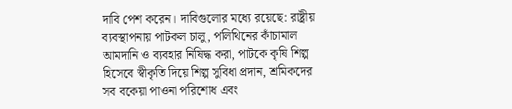দাবি পেশ করেন। দাবিগুলোর মধ্যে রয়েছে: রাষ্ট্রীয় ব্যবস্থাপনায় পাটকল চালু, পলিথিনের কাঁচামাল আমদানি ও ব্যবহার নিষিদ্ধ করা, পাটকে কৃষি শিল্প হিসেবে স্বীকৃতি দিয়ে শিল্প সুবিধা প্রদান, শ্রমিকদের সব বকেয়া পাওনা পরিশোধ এবং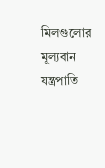মিলগুলোর মূল্যবান যন্ত্রপাতি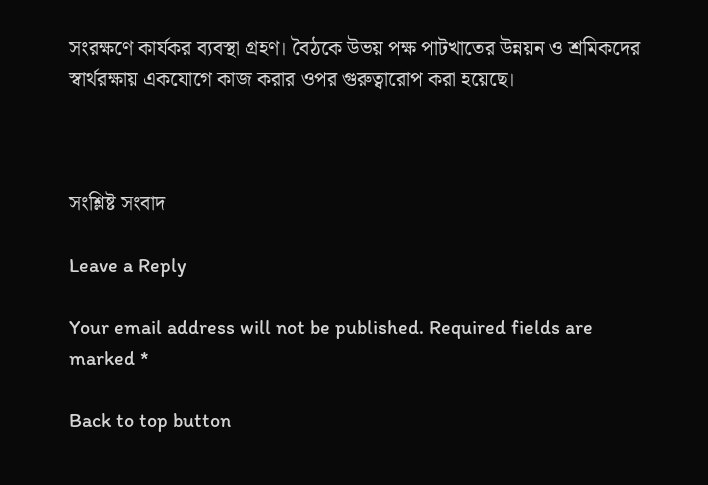সংরক্ষণে কার্যকর ব্যবস্থা গ্রহণ। বৈঠকে উভয় পক্ষ পাটখাতের উন্নয়ন ও শ্রমিকদের স্বার্থরক্ষায় একযোগে কাজ করার ওপর গুরুত্বারোপ করা হয়েছে।



সংশ্লিষ্ট সংবাদ

Leave a Reply

Your email address will not be published. Required fields are marked *

Back to top button